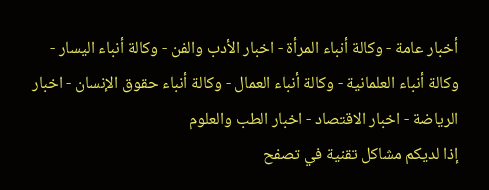أخبار عامة - وكالة أنباء المرأة - اخبار الأدب والفن - وكالة أنباء اليسار - وكالة أنباء العلمانية - وكالة أنباء العمال - وكالة أنباء حقوق الإنسان - اخبار الرياضة - اخبار الاقتصاد - اخبار الطب والعلوم
إذا لديكم مشاكل تقنية في تصفح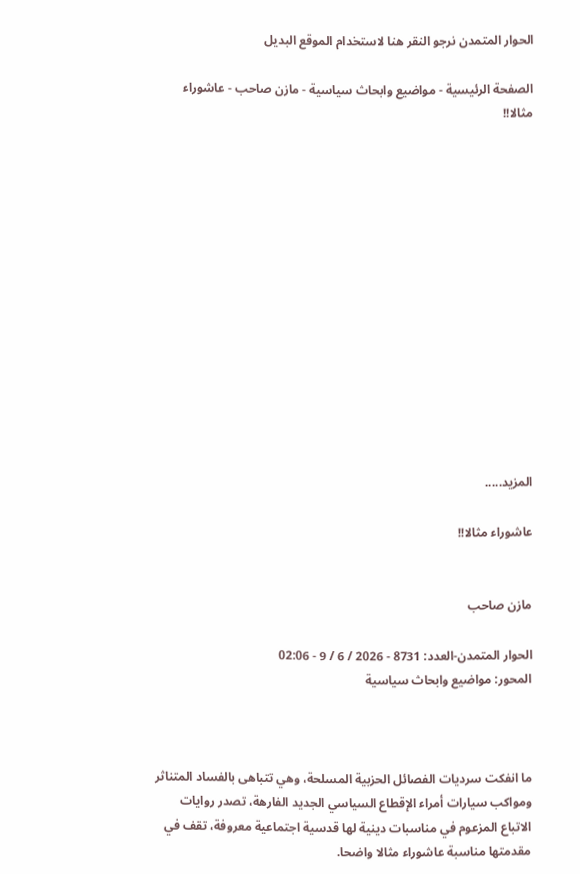الحوار المتمدن نرجو النقر هنا لاستخدام الموقع البديل

الصفحة الرئيسية - مواضيع وابحاث سياسية - مازن صاحب - عاشوراء مثالا!!














المزيد.....

عاشوراء مثالا!!


مازن صاحب

الحوار المتمدن-العدد: 8731 - 2026 / 6 / 9 - 02:06
المحور: مواضيع وابحاث سياسية



ما انفكت سرديات الفصائل الحزبية المسلحة، وهي تتباهى بالفساد المتناثر ومواكب سيارات أمراء الإقطاع السياسي الجديد الفارهة، تصدر روايات الاتباع المزعوم في مناسبات دينية لها قدسية اجتماعية معروفة، تقف في مقدمتها مناسبة عاشوراء مثالا واضحا.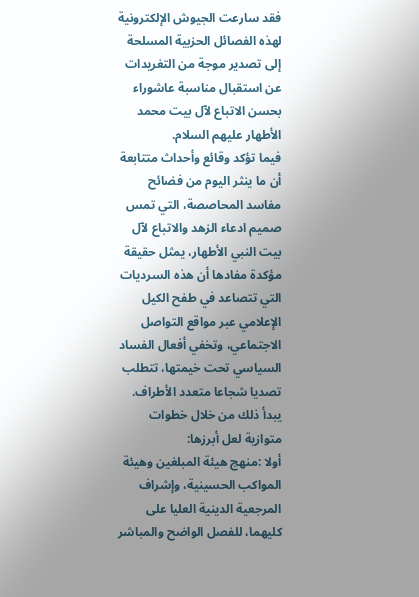فقد سارعت الجيوش الإلكترونية لهذه الفصائل الحزبية المسلحة إلى تصدير موجة من التغريدات عن استقبال مناسبة عاشوراء بحسن الاتباع لآل بيت محمد الأطهار عليهم السلام.
فيما تؤكد وقائع وأحداث متتابعة أن ما ينثر اليوم من فضائح مفاسد المحاصصة، التي تمس صميم ادعاء الزهد والاتباع لآل بيت النبي الأطهار، يمثل حقيقة مؤكدة مفادها أن هذه السرديات التي تتصاعد في طفح الكيل الإعلامي عبر مواقع التواصل الاجتماعي، وتخفي أفعال الفساد السياسي تحت خيمتها، تتطلب تصديا شجاعا متعدد الأطراف.
يبدأ ذلك من خلال خطوات متوازية لعل أبرزها:
أولا :منهج هيئة المبلغين وهيئة المواكب الحسينية، وإشراف المرجعية الدينية العليا على كليهما، للفصل الواضح والمباشر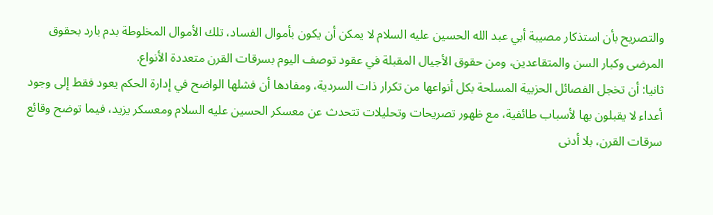والتصريح بأن استذكار مصيبة أبي عبد الله الحسين عليه السلام لا يمكن أن يكون بأموال الفساد، تلك الأموال المخلوطة بدم بارد بحقوق المرضى وكبار السن والمتقاعدين، ومن حقوق الأجيال المقبلة في عقود توصف اليوم بسرقات القرن متعددة الأنواع.
ثانيا: أن تخجل الفصائل الحزبية المسلحة بكل أنواعها من تكرار ذات السردية، ومفادها أن فشلها الواضح في إدارة الحكم يعود فقط إلى وجود أعداء لا يقبلون بها لأسباب طائفية، مع ظهور تصريحات وتحليلات تتحدث عن معسكر الحسين عليه السلام ومعسكر يزيد، فيما توضح وقائع سرقات القرن، بلا أدنى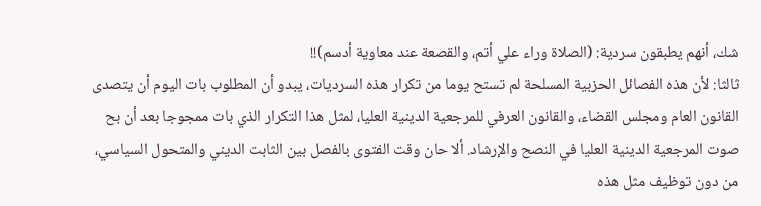شك، أنهم يطبقون سردية: (الصلاة وراء علي أتم، والقصعة عند معاوية أدسم)!!
ثالثا: لأن هذه الفصائل الحزبية المسلحة لم تستح يوما من تكرار هذه السرديات، يبدو أن المطلوب بات اليوم أن يتصدى القانون العام ومجلس القضاء، والقانون العرفي للمرجعية الدينية العليا، لمثل هذا التكرار الذي بات ممجوجا بعد أن بح صوت المرجعية الدينية العليا في النصح والإرشاد. ألا حان وقت الفتوى بالفصل بين الثابت الديني والمتحول السياسي، من دون توظيف مثل هذه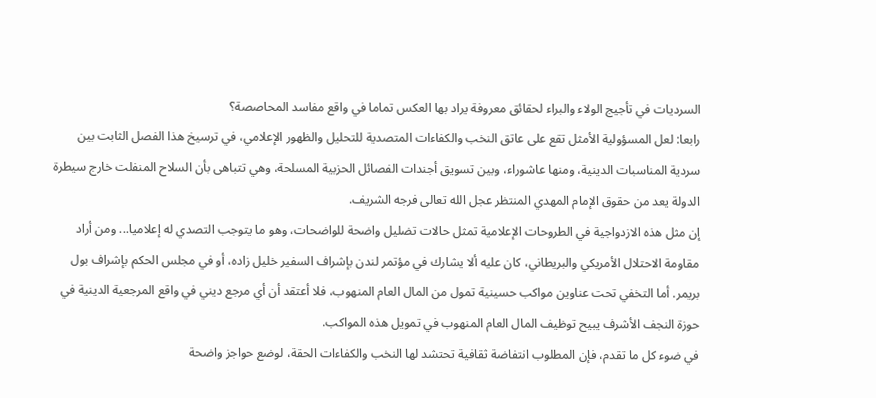السرديات في تأجيج الولاء والبراء لحقائق معروفة يراد بها العكس تماما في واقع مفاسد المحاصصة؟
رابعا: لعل المسؤولية الأمثل تقع على عاتق النخب والكفاءات المتصدية للتحليل والظهور الإعلامي، في ترسيخ هذا الفصل الثابت بين سردية المناسبات الدينية، ومنها عاشوراء، وبين تسويق أجندات الفصائل الحزبية المسلحة، وهي تتباهى بأن السلاح المنفلت خارج سيطرة الدولة يعد من حقوق الإمام المهدي المنتظر عجل الله تعالى فرجه الشريف.
إن مثل هذه الازدواجية في الطروحات الإعلامية تمثل حالات تضليل واضحة للواضحات، وهو ما يتوجب التصدي له إعلاميا... ومن أراد مقاومة الاحتلال الأمريكي والبريطاني، كان عليه ألا يشارك في مؤتمر لندن بإشراف السفير خليل زاده، أو في مجلس الحكم بإشراف بول بريمر. أما التخفي تحت عناوين مواكب حسينية تمول من المال العام المنهوب، فلا أعتقد أن أي مرجع ديني في واقع المرجعية الدينية في حوزة النجف الأشرف يبيح توظيف المال العام المنهوب في تمويل هذه المواكب.
في ضوء كل ما تقدم، فإن المطلوب انتفاضة ثقافية تحتشد لها النخب والكفاءات الحقة، لوضع حواجز واضحة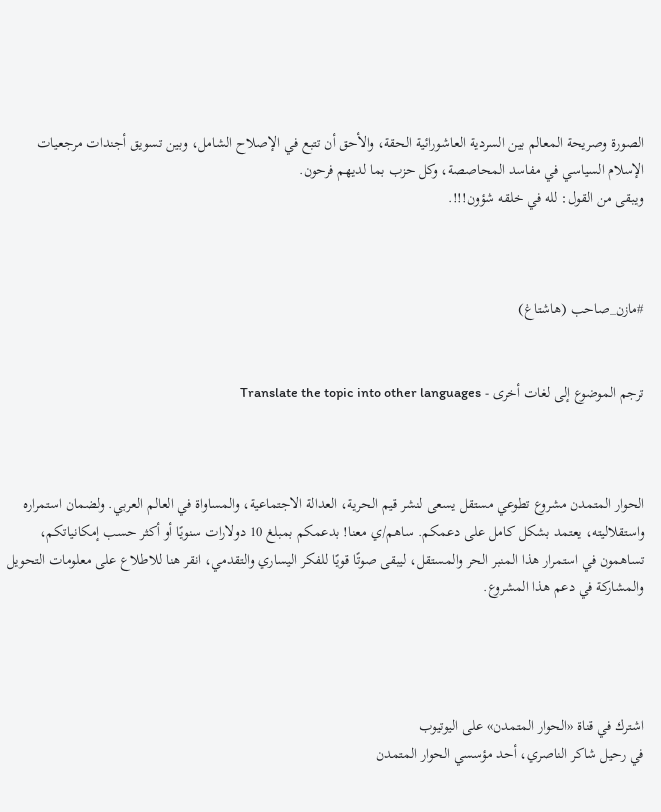الصورة وصريحة المعالم بين السردية العاشورائية الحقة، والأحق أن تتبع في الإصلاح الشامل، وبين تسويق أجندات مرجعيات الإسلام السياسي في مفاسد المحاصصة، وكل حزب بما لديهم فرحون.
ويبقى من القول: لله في خلقه شؤون!!!.



#مازن_صاحب (هاشتاغ)


ترجم الموضوع إلى لغات أخرى - Translate the topic into other languages



الحوار المتمدن مشروع تطوعي مستقل يسعى لنشر قيم الحرية، العدالة الاجتماعية، والمساواة في العالم العربي. ولضمان استمراره واستقلاليته، يعتمد بشكل كامل على دعمكم. ساهم/ي معنا! بدعمكم بمبلغ 10 دولارات سنويًا أو أكثر حسب إمكانياتكم، تساهمون في استمرار هذا المنبر الحر والمستقل، ليبقى صوتًا قويًا للفكر اليساري والتقدمي، انقر هنا للاطلاع على معلومات التحويل والمشاركة في دعم هذا المشروع.




اشترك في قناة «الحوار المتمدن» على اليوتيوب
في رحيل شاكر الناصري، أحد مؤسسي الحوار المتمدن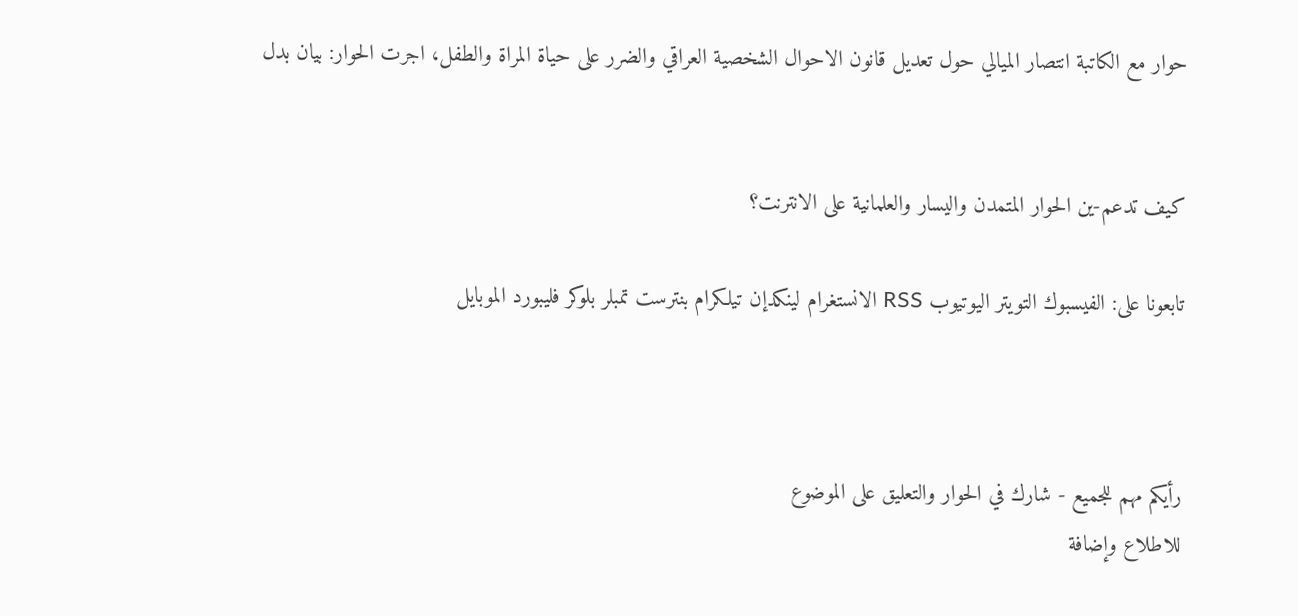حوار مع الكاتبة انتصار الميالي حول تعديل قانون الاحوال الشخصية العراقي والضرر على حياة المراة والطفل، اجرت الحوار: بيان بدل


كيف تدعم-ين الحوار المتمدن واليسار والعلمانية على الانترنت؟

تابعونا على: الفيسبوك التويتر اليوتيوب RSS الانستغرام لينكدإن تيلكرام بنترست تمبلر بلوكر فليبورد الموبايل



رأيكم مهم للجميع - شارك في الحوار والتعليق على الموضوع
للاطلاع وإضافة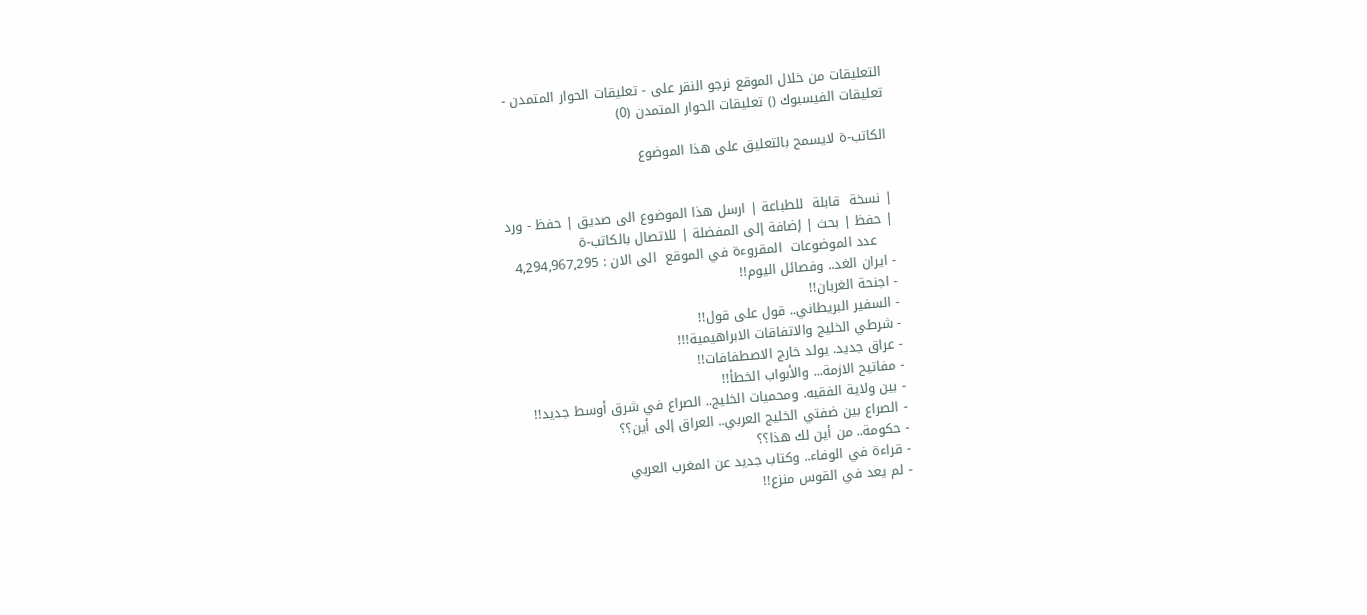التعليقات من خلال الموقع نرجو النقر على - تعليقات الحوار المتمدن -
تعليقات الفيسبوك () تعليقات الحوار المتمدن (0)

الكاتب-ة لايسمح بالتعليق على هذا الموضوع


| نسخة  قابلة  للطباعة | ارسل هذا الموضوع الى صديق | حفظ - ورد
| حفظ | بحث | إضافة إلى المفضلة | للاتصال بالكاتب-ة
    عدد الموضوعات  المقروءة في الموقع  الى الان : 4,294,967,295
- ايران الغد.. وفصائل اليوم!!
- اجنحة الغربان!!
- السفير البريطاني.. قول على قول!!
- شرطي الخليج والاتفاقات الابراهيمية!!!
- عراق جديد. يولد خارج الاصطفافات!!
- مفاتيح الازمة... والأبواب الخطأ!!
- بين ولاية الفقيه. ومحميات الخليج.. الصراع في شرق أوسط جديد!!
- الصراع بين ضفتي الخليج العربي.. العراق إلى أين؟؟
- حكومة.. من أين لك هذا؟؟
- قراءة في الوفاء.. وكتاب جديد عن المغرب العربي
- لم يعد في القوس منزع!!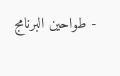- طواحين البرنامج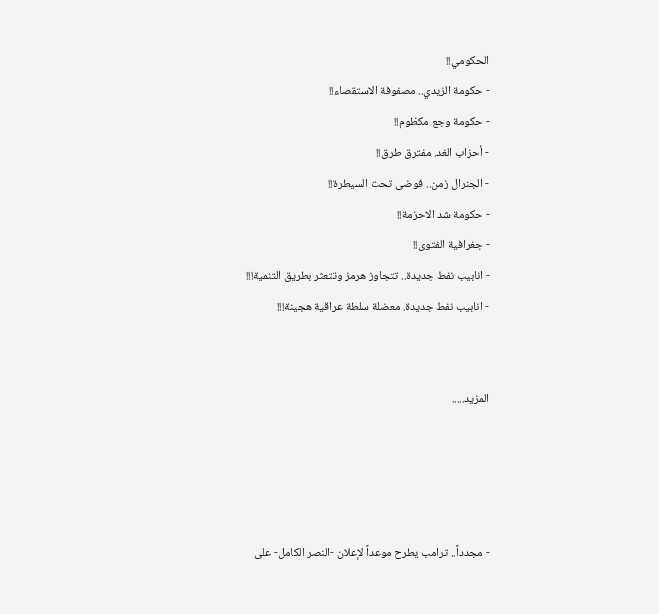الحكومي!!
- حكومة الزيدي.. مصفوفة الاستقصاء!!
- حكومة وجع مكظوم!!
- أحزاب الغد. مفترق طرق!!
- الجنرال زمن.. فوضى تحت السيطرة!!
- حكومة شد الاحزمة!!
- جغرافية الفتوى!!
- انابيب نفط جديدة.. تتجاوز هرمز وتتعثر بطريق التنمية!!!
- انابيب نفط جديدة. معضلة سلطة عراقية هجينة!!!


المزيد.....




- مجدداً.. ترامب يطرح موعداً لإعلان -النصر الكامل- على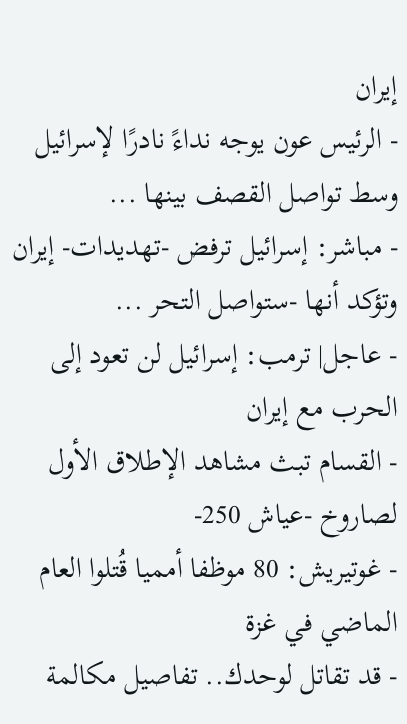إيران
- الرئيس عون يوجه نداءً نادرًا لإسرائيل وسط تواصل القصف بينها ...
- مباشر: إسرائيل ترفض -تهديدات- إيران وتؤكد أنها -ستواصل التحر ...
- عاجل| ترمب: إسرائيل لن تعود إلى الحرب مع إيران
- القسام تبث مشاهد الإطلاق الأول لصاروخ -عياش 250-
- غوتيريش: 80 موظفا أمميا قُتلوا العام الماضي في غزة
- قد تقاتل لوحدك.. تفاصيل مكالمة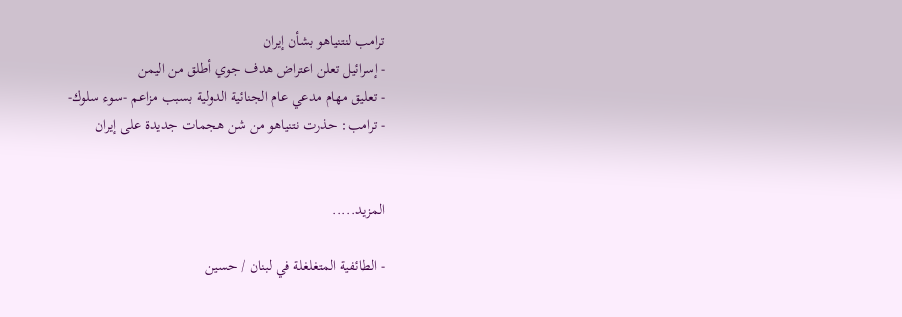ترامب لنتنياهو بشأن إيران
- إسرائيل تعلن اعتراض هدف جوي أطلق من اليمن
- تعليق مهام مدعي عام الجنائية الدولية بسبب مزاعم -سوء سلوك-
- ترامب: حذرت نتنياهو من شن هجمات جديدة على إيران


المزيد.....

- الطائفية المتغلغلة في لبنان / حسين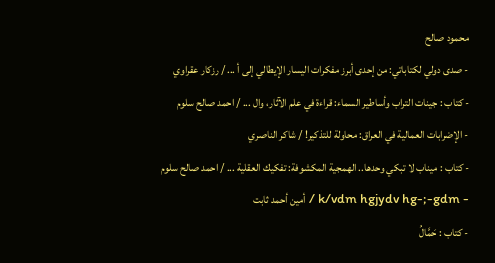محمود صالح
- صدى دولي لكتاباتي: من إحدى أبرز مفكرات اليسار الإيطالي إلى أ ... / رزكار عقراوي
- كتاب : جينات التراب وأساطير السماء: قراءة في علم الآثار، وال ... / احمد صالح سلوم
- الإضرابات العمالية في العراق: محاولة للتذكير! / شاكر الناصري
- كتاب : ميناب لا تبكي وحدها.. الهمجية المكشوفة: تفكيك العقلية ... / احمد صالح سلوم
- k/vdm hgjydv hg-;-gdm / أمين أحمد ثابت
- كتاب : حَمَّالُ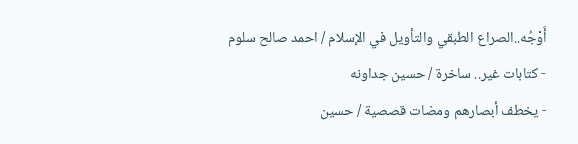أَوْجُه..الصراع الطبقي والتأويل في الإسلام / احمد صالح سلوم
- كتابات غير.. ساخرة / حسين جداونه
- يخطف أبصارهم ومضات قصصية / حسين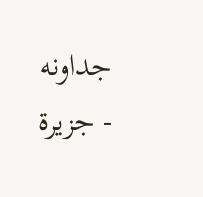جداونه
- جزيرة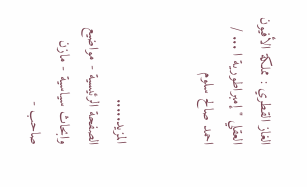الغاز القطري : مملكة الأفيون العقلي " إمبراطورية ا ... / احمد صالح سلوم


المزيد.....
الصفحة الرئيسية - مواضيع وابحاث سياسية - مازن صاحب -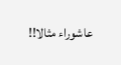عاشوراء مثالا!!